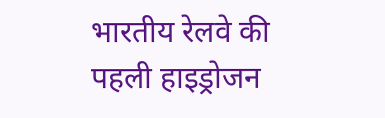भारतीय रेलवे की पहली हाइड्रोजन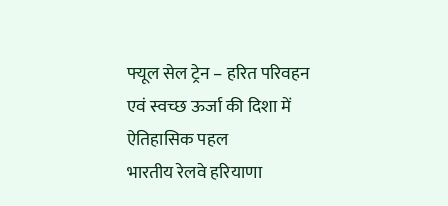फ्यूल सेल ट्रेन – हरित परिवहन एवं स्वच्छ ऊर्जा की दिशा में ऐतिहासिक पहल
भारतीय रेलवे हरियाणा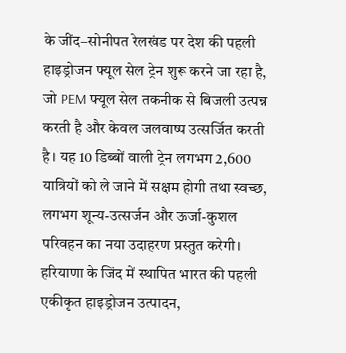के जींद–सोनीपत रेलखंड पर देश की पहली हाइड्रोजन फ्यूल सेल ट्रेन शुरू करने जा रहा है, जो PEM फ्यूल सेल तकनीक से बिजली उत्पन्न करती है और केवल जलवाष्प उत्सर्जित करती है। यह 10 डिब्बों वाली ट्रेन लगभग 2,600 यात्रियों को ले जाने में सक्षम होगी तथा स्वच्छ, लगभग शून्य-उत्सर्जन और ऊर्जा-कुशल परिवहन का नया उदाहरण प्रस्तुत करेगी। हरियाणा के जिंद में स्थापित भारत की पहली एकीकृत हाइड्रोजन उत्पादन,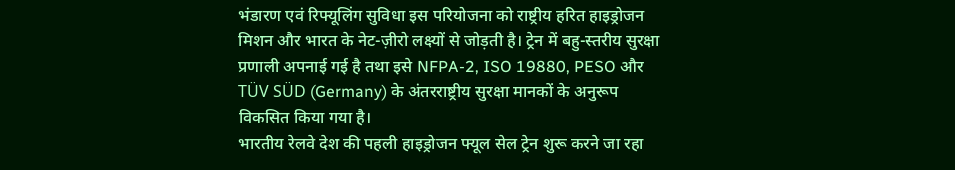भंडारण एवं रिफ्यूलिंग सुविधा इस परियोजना को राष्ट्रीय हरित हाइड्रोजन मिशन और भारत के नेट-ज़ीरो लक्ष्यों से जोड़ती है। ट्रेन में बहु-स्तरीय सुरक्षा प्रणाली अपनाई गई है तथा इसे NFPA-2, ISO 19880, PESO और TÜV SÜD (Germany) के अंतरराष्ट्रीय सुरक्षा मानकों के अनुरूप विकसित किया गया है।
भारतीय रेलवे देश की पहली हाइड्रोजन फ्यूल सेल ट्रेन शुरू करने जा रहा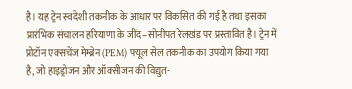है। यह ट्रेन स्वदेशी तकनीक के आधार पर विकसित की गई है तथा इसका प्रारंभिक संचालन हरियाणा के जींद–सोनीपत रेलखंड पर प्रस्तावित है। ट्रेन में प्रोटॉन एक्सचेंज मेम्ब्रेन (PEM) फ्यूल सेल तकनीक का उपयोग किया गया है, जो हाइड्रोजन और ऑक्सीजन की विद्युत-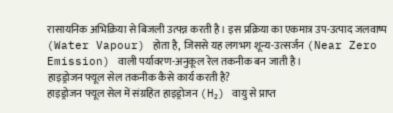रासायनिक अभिक्रिया से बिजली उत्पन्न करती है। इस प्रक्रिया का एकमात्र उप-उत्पाद जलवाष्प (Water Vapour) होता है, जिससे यह लगभग शून्य-उत्सर्जन (Near Zero Emission) वाली पर्यावरण-अनुकूल रेल तकनीक बन जाती है।
हाइड्रोजन फ्यूल सेल तकनीक कैसे कार्य करती है?
हाइड्रोजन फ्यूल सेल में संग्रहित हाइड्रोजन (H₂) वायु से प्राप्त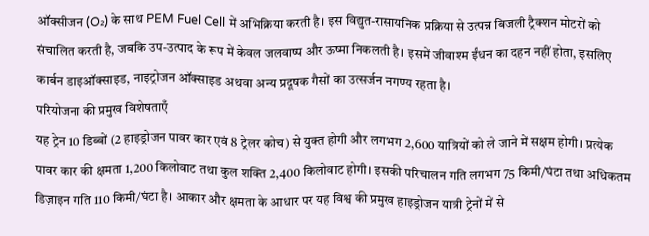ऑक्सीजन (O₂) के साथ PEM Fuel Cell में अभिक्रिया करती है। इस विद्युत-रासायनिक प्रक्रिया से उत्पन्न बिजली ट्रैक्शन मोटरों को संचालित करती है, जबकि उप-उत्पाद के रूप में केवल जलवाष्प और ऊष्मा निकलती है। इसमें जीवाश्म ईंधन का दहन नहीं होता, इसलिए कार्बन डाइऑक्साइड, नाइट्रोजन ऑक्साइड अथवा अन्य प्रदूषक गैसों का उत्सर्जन नगण्य रहता है।
परियोजना की प्रमुख विशेषताएँ
यह ट्रेन 10 डिब्बों (2 हाइड्रोजन पावर कार एवं 8 ट्रेलर कोच) से युक्त होगी और लगभग 2,600 यात्रियों को ले जाने में सक्षम होगी। प्रत्येक पावर कार की क्षमता 1,200 किलोवाट तथा कुल शक्ति 2,400 किलोवाट होगी। इसकी परिचालन गति लगभग 75 किमी/घंटा तथा अधिकतम डिज़ाइन गति 110 किमी/घंटा है। आकार और क्षमता के आधार पर यह विश्व की प्रमुख हाइड्रोजन यात्री ट्रेनों में से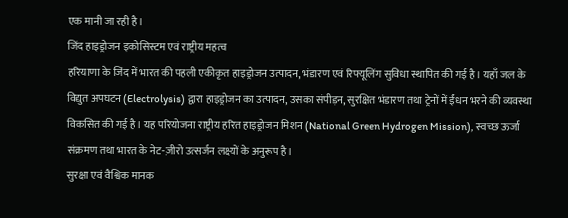एक मानी जा रही है।
जिंद हाइड्रोजन इकोसिस्टम एवं राष्ट्रीय महत्व
हरियाणा के जिंद में भारत की पहली एकीकृत हाइड्रोजन उत्पादन, भंडारण एवं रिफ्यूलिंग सुविधा स्थापित की गई है। यहाँ जल के विद्युत अपघटन (Electrolysis) द्वारा हाइड्रोजन का उत्पादन, उसका संपीड़न, सुरक्षित भंडारण तथा ट्रेनों में ईंधन भरने की व्यवस्था विकसित की गई है। यह परियोजना राष्ट्रीय हरित हाइड्रोजन मिशन (National Green Hydrogen Mission), स्वच्छ ऊर्जा संक्रमण तथा भारत के नेट-ज़ीरो उत्सर्जन लक्ष्यों के अनुरूप है।
सुरक्षा एवं वैश्विक मानक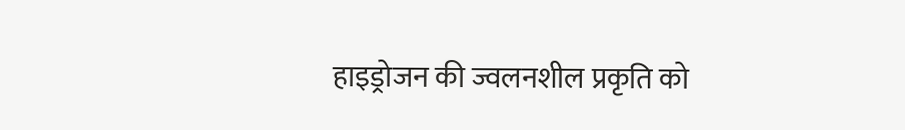हाइड्रोजन की ज्वलनशील प्रकृति को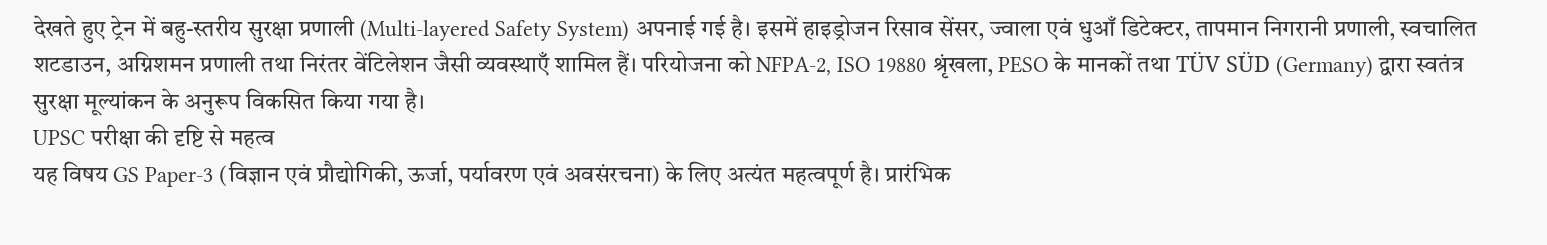देखते हुए ट्रेन में बहु-स्तरीय सुरक्षा प्रणाली (Multi-layered Safety System) अपनाई गई है। इसमें हाइड्रोजन रिसाव सेंसर, ज्वाला एवं धुआँ डिटेक्टर, तापमान निगरानी प्रणाली, स्वचालित शटडाउन, अग्निशमन प्रणाली तथा निरंतर वेंटिलेशन जैसी व्यवस्थाएँ शामिल हैं। परियोजना को NFPA-2, ISO 19880 श्रृंखला, PESO के मानकों तथा TÜV SÜD (Germany) द्वारा स्वतंत्र सुरक्षा मूल्यांकन के अनुरूप विकसित किया गया है।
UPSC परीक्षा की दृष्टि से महत्व
यह विषय GS Paper-3 (विज्ञान एवं प्रौद्योगिकी, ऊर्जा, पर्यावरण एवं अवसंरचना) के लिए अत्यंत महत्वपूर्ण है। प्रारंभिक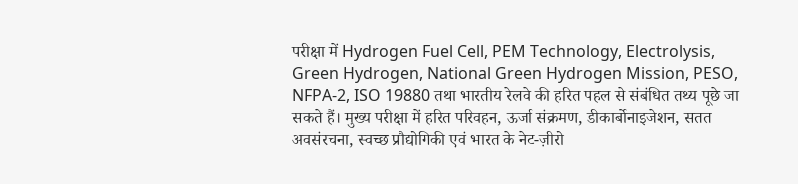परीक्षा में Hydrogen Fuel Cell, PEM Technology, Electrolysis, Green Hydrogen, National Green Hydrogen Mission, PESO, NFPA-2, ISO 19880 तथा भारतीय रेलवे की हरित पहल से संबंधित तथ्य पूछे जा सकते हैं। मुख्य परीक्षा में हरित परिवहन, ऊर्जा संक्रमण, डीकार्बोनाइजेशन, सतत अवसंरचना, स्वच्छ प्रौद्योगिकी एवं भारत के नेट-ज़ीरो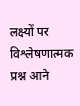लक्ष्यों पर विश्लेषणात्मक प्रश्न आने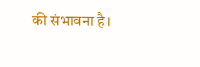की संभावना है।